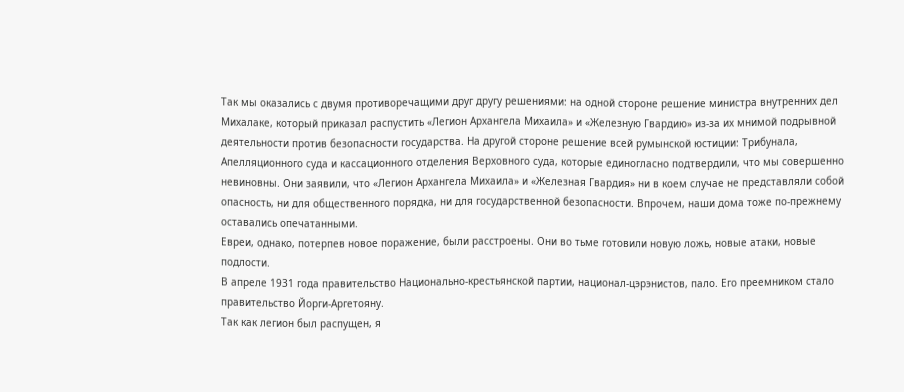Так мы оказались с двумя противоречащими друг другу решениями: на одной стороне решение министра внутренних дел Михалаке, который приказал распустить «Легион Архангела Михаила» и «Железную Гвардию» из-за их мнимой подрывной деятельности против безопасности государства. На другой стороне решение всей румынской юстиции: Трибунала, Апелляционного суда и кассационного отделения Верховного суда, которые единогласно подтвердили, что мы совершенно невиновны. Они заявили, что «Легион Архангела Михаила» и «Железная Гвардия» ни в коем случае не представляли собой опасность, ни для общественного порядка, ни для государственной безопасности. Впрочем, наши дома тоже по-прежнему оставались опечатанными.
Евреи, однако, потерпев новое поражение, были расстроены. Они во тьме готовили новую ложь, новые атаки, новые подлости.
В апреле 1931 года правительство Национально-крестьянской партии, национал-цэрэнистов, пало. Его преемником стало правительство Йорги-Аргетояну.
Так как легион был распущен, я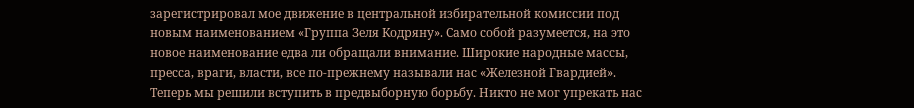зарегистрировал мое движение в центральной избирательной комиссии под новым наименованием «Группа Зеля Кодряну». Само собой разумеется, на это новое наименование едва ли обращали внимание. Широкие народные массы, пресса, враги, власти, все по-прежнему называли нас «Железной Гвардией».
Теперь мы решили вступить в предвыборную борьбу. Никто не мог упрекать нас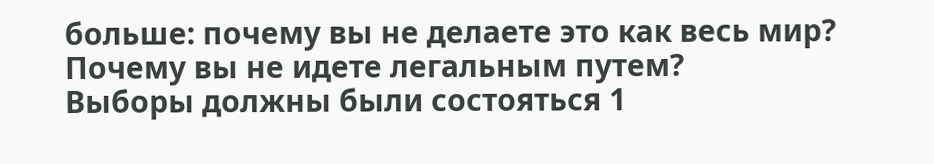больше: почему вы не делаете это как весь мир? Почему вы не идете легальным путем?
Выборы должны были состояться 1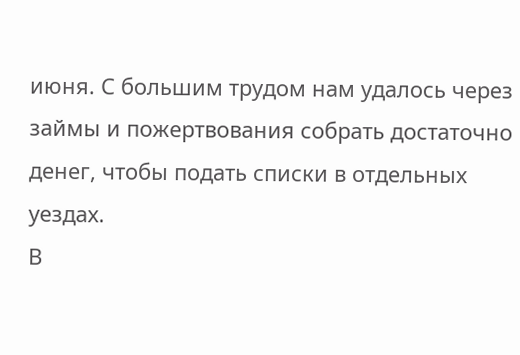июня. С большим трудом нам удалось через займы и пожертвования собрать достаточно денег, чтобы подать списки в отдельных уездах.
В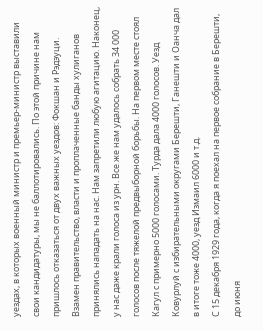уездах, в которых военный министр и премьер-министр выставили свои кандидатуры, мы не баллотировались. По этой причине нам пришлось отказаться от двух важных уездов: Фокшан и Рэдэуци. Взамен правительство, власти и проплаченные банды хулиганов принялись нападать на нас. Нам запретили любую агитацию. Наконец, у нас даже крали голоса из урн. Все же нам удалось собрать 34 000 голосов после тяжелой предвыборной борьбы. На первом месте стоял Кагул с примерно 5000 голосами. Турда дала 4000 голосов. Уезд Ковурлуй с избирательными округами Берешти, Ганешти и Оанча дал в итоге тоже 4000, уезд Измаил 6000 и т.д.
С 15 декабря 1929 года, когда я поехал на первое собрание в Берешти, до июня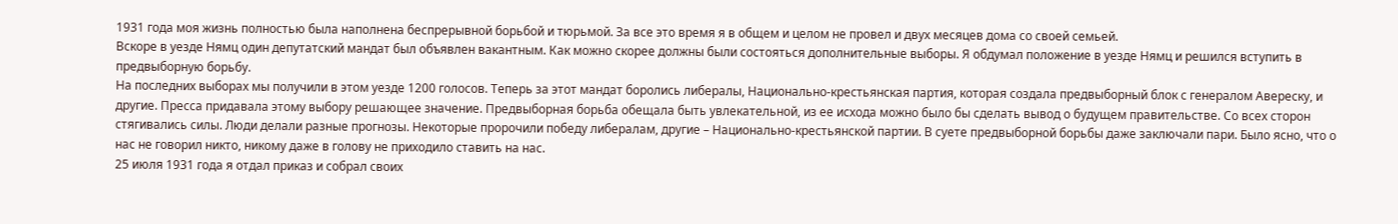1931 года моя жизнь полностью была наполнена беспрерывной борьбой и тюрьмой. За все это время я в общем и целом не провел и двух месяцев дома со своей семьей.
Вскоре в уезде Нямц один депутатский мандат был объявлен вакантным. Как можно скорее должны были состояться дополнительные выборы. Я обдумал положение в уезде Нямц и решился вступить в предвыборную борьбу.
На последних выборах мы получили в этом уезде 1200 голосов. Теперь за этот мандат боролись либералы, Национально-крестьянская партия, которая создала предвыборный блок с генералом Авереску, и другие. Пресса придавала этому выбору решающее значение. Предвыборная борьба обещала быть увлекательной, из ее исхода можно было бы сделать вывод о будущем правительстве. Со всех сторон стягивались силы. Люди делали разные прогнозы. Некоторые пророчили победу либералам, другие – Национально-крестьянской партии. В суете предвыборной борьбы даже заключали пари. Было ясно, что о нас не говорил никто, никому даже в голову не приходило ставить на нас.
25 июля 1931 года я отдал приказ и собрал своих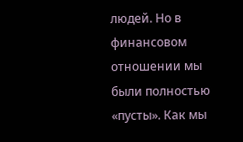людей. Но в финансовом отношении мы были полностью «пусты». Как мы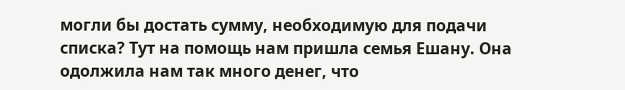могли бы достать сумму, необходимую для подачи списка? Тут на помощь нам пришла семья Ешану. Она одолжила нам так много денег, что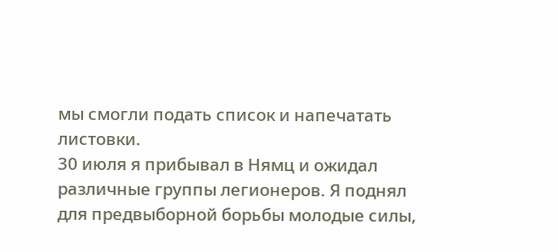мы смогли подать список и напечатать листовки.
30 июля я прибывал в Нямц и ожидал различные группы легионеров. Я поднял для предвыборной борьбы молодые силы,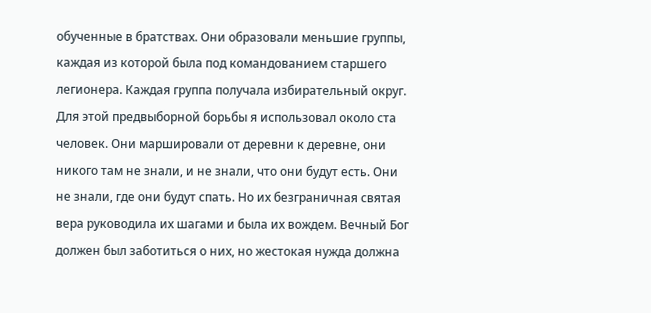обученные в братствах. Они образовали меньшие группы, каждая из которой была под командованием старшего легионера. Каждая группа получала избирательный округ. Для этой предвыборной борьбы я использовал около ста человек. Они маршировали от деревни к деревне, они никого там не знали, и не знали, что они будут есть. Они не знали, где они будут спать. Но их безграничная святая вера руководила их шагами и была их вождем. Вечный Бог должен был заботиться о них, но жестокая нужда должна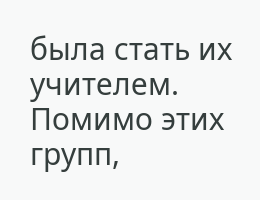была стать их учителем. Помимо этих групп,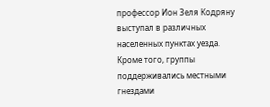профессор Ион Зеля Кодряну выступал в различных населенных пунктах уезда. Кроме того, группы поддерживались местными гнездами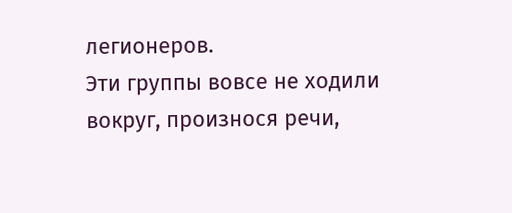легионеров.
Эти группы вовсе не ходили вокруг, произнося речи,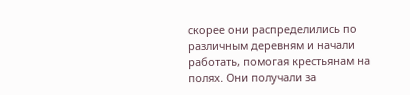скорее они распределились по различным деревням и начали работать, помогая крестьянам на полях. Они получали за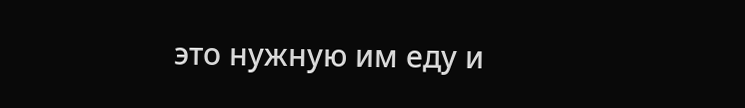это нужную им еду и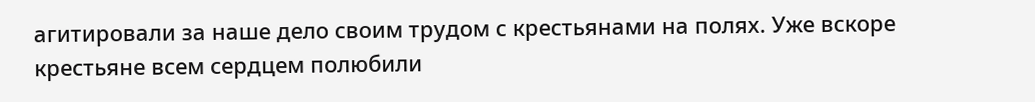агитировали за наше дело своим трудом с крестьянами на полях. Уже вскоре крестьяне всем сердцем полюбили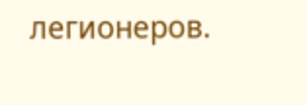легионеров.